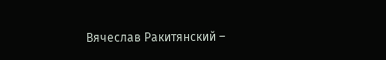Вячеслав Ракитянский –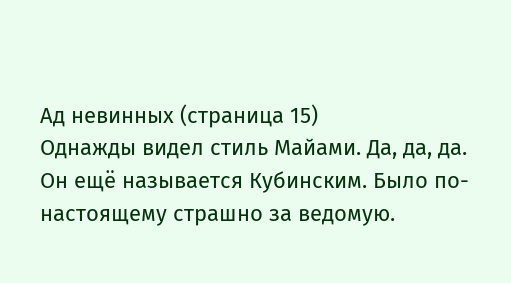Ад невинных (страница 15)
Однажды видел стиль Майами. Да, да, да. Он ещё называется Кубинским. Было по-настоящему страшно за ведомую.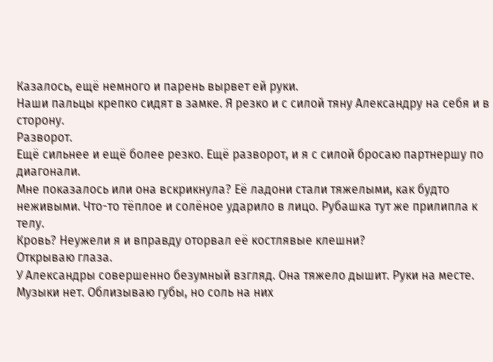Казалось, ещё немного и парень вырвет ей руки.
Наши пальцы крепко сидят в замке. Я резко и с силой тяну Александру на себя и в сторону.
Разворот.
Ещё сильнее и ещё более резко. Ещё разворот, и я с силой бросаю партнершу по диагонали.
Мне показалось или она вскрикнула? Её ладони стали тяжелыми, как будто неживыми. Что-то тёплое и солёное ударило в лицо. Рубашка тут же прилипла к телу.
Кровь? Неужели я и вправду оторвал её костлявые клешни?
Открываю глаза.
У Александры совершенно безумный взгляд. Она тяжело дышит. Руки на месте. Музыки нет. Облизываю губы, но соль на них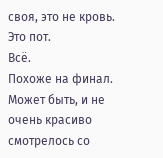своя, это не кровь. Это пот.
Всё.
Похоже на финал. Может быть, и не очень красиво смотрелось со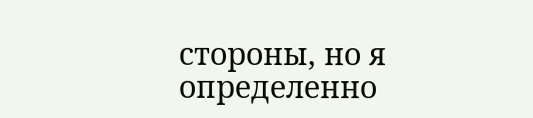стороны, но я определенно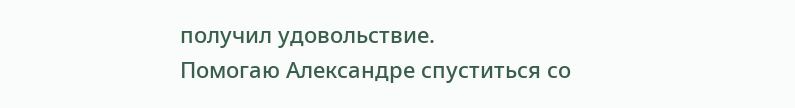получил удовольствие.
Помогаю Александре спуститься со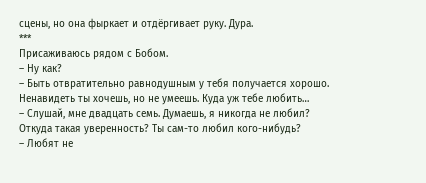сцены, но она фыркает и отдёргивает руку. Дура.
***
Присаживаюсь рядом с Бобом.
– Ну как?
– Быть отвратительно равнодушным у тебя получается хорошо. Ненавидеть ты хочешь, но не умеешь. Куда уж тебе любить…
– Слушай, мне двадцать семь. Думаешь, я никогда не любил? Откуда такая уверенность? Ты сам-то любил кого-нибудь?
– Любят нe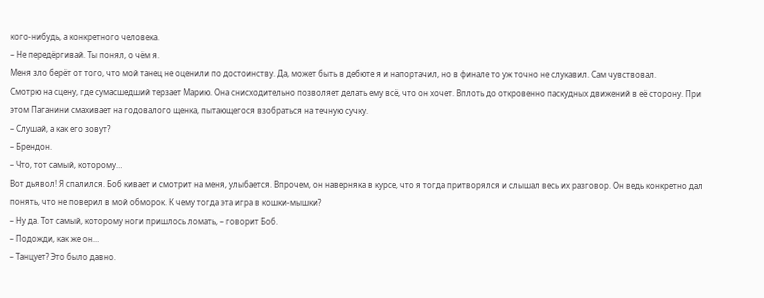кого-нибудь, а конкретного человека.
– Не передёргивай. Ты понял, о чём я.
Меня зло берёт от того, что мой танец не оценили по достоинству. Да, может быть в дебюте я и напортачил, но в финале то уж точно не слукавил. Сам чувствовал.
Смотрю на сцену, где сумасшедший терзает Марию. Она снисходительно позволяет делать ему всё, что он хочет. Вплоть до откровенно паскудных движений в её сторону. При этом Паганини смахивает на годовалого щенка, пытающегося взобраться на течную сучку.
– Слушай, а как его зовут?
– Брендон.
– Что, тот самый, которому…
Вот дьявол! Я спалился. Боб кивает и смотрит на меня, улыбается. Впрочем, он наверняка в курсе, что я тогда притворялся и слышал весь их разговор. Он ведь конкретно дал понять, что не поверил в мой обморок. К чему тогда эта игра в кошки-мышки?
– Ну да. Тот самый, которому ноги пришлось ломать, – говорит Боб.
– Подожди, как же он…
– Танцует? Это было давно.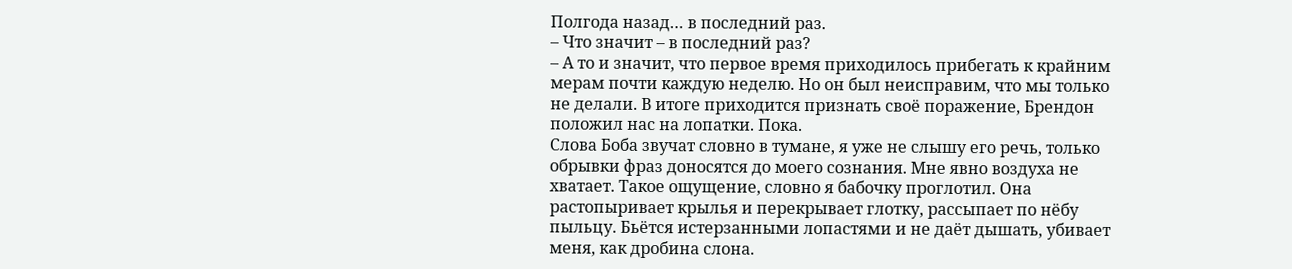Полгода назад… в последний раз.
– Что значит – в последний раз?
– А то и значит, что первое время приходилось прибегать к крайним мерам почти каждую неделю. Но он был неисправим, что мы только не делали. В итоге приходится признать своё поражение, Брендон положил нас на лопатки. Пока.
Слова Боба звучат словно в тумане, я уже не слышу его речь, только обрывки фраз доносятся до моего сознания. Мне явно воздуха не хватает. Такое ощущение, словно я бабочку проглотил. Она растопыривает крылья и перекрывает глотку, рассыпает по нёбу пыльцу. Бьётся истерзанными лопастями и не даёт дышать, убивает меня, как дробина слона.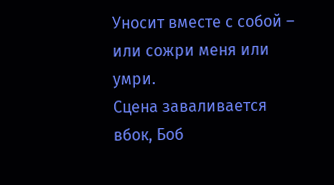Уносит вместе с собой – или сожри меня или умри.
Сцена заваливается вбок, Боб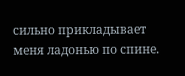сильно прикладывает меня ладонью по спине.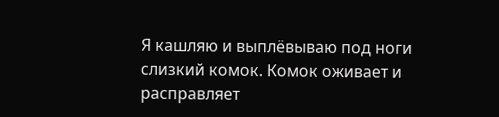Я кашляю и выплёвываю под ноги слизкий комок. Комок оживает и расправляет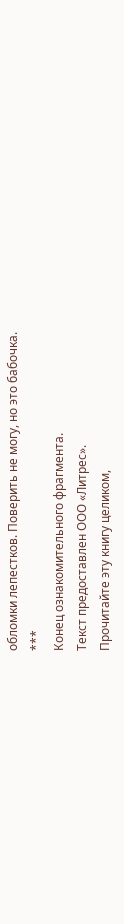обломки лепестков. Поверить не могу, но это бабочка.
***
Конец ознакомительного фрагмента.
Текст предоставлен ООО «Литрес».
Прочитайте эту книгу целиком,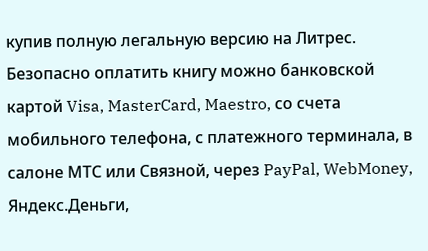купив полную легальную версию на Литрес.
Безопасно оплатить книгу можно банковской картой Visa, MasterCard, Maestro, со счета мобильного телефона, с платежного терминала, в салоне МТС или Связной, через PayPal, WebMoney, Яндекс.Деньги,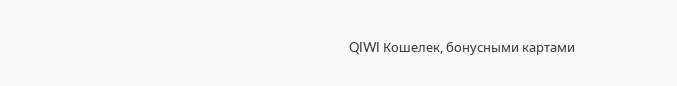QIWI Кошелек, бонусными картами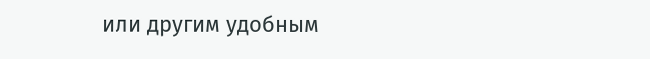или другим удобным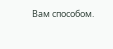Вам способом.